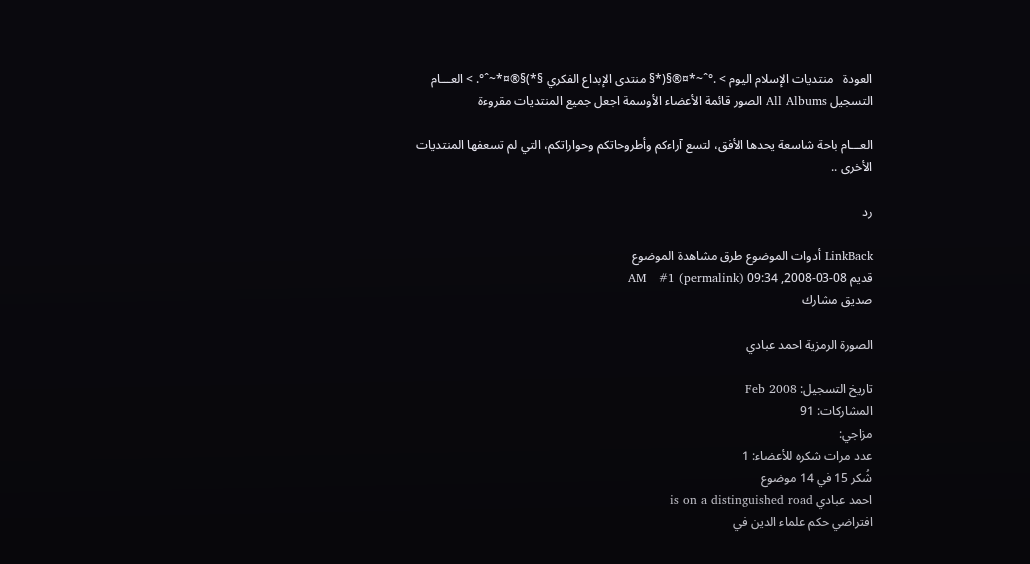العودة   منتديات الإسلام اليوم > .°ˆ~*¤®§(*§ منتدى الإبداع الفكري §*)§®¤*~ˆ°. > العـــام
التسجيل All Albums الصور قائمة الأعضاء الأوسمة اجعل جميع المنتديات مقروءة

العـــام باحة شاسعة يحدها الأفق، لتسع آراءكم وأطروحاتكم وحواراتكم، التي لم تسعفها المنتديات الأخرى ..

رد

LinkBack أدوات الموضوع طرق مشاهدة الموضوع
قديم 08-03-2008, 09:34 AM   #1 (permalink)
صديق مشارك

الصورة الرمزية احمد عبادي

تاريخ التسجيل: Feb 2008
المشاركات: 91
مزاجي:
عدد مرات شكره للأعضاء: 1
شُكر 15 في 14 موضوع
احمد عبادي is on a distinguished road
افتراضي حكم علماء الدين في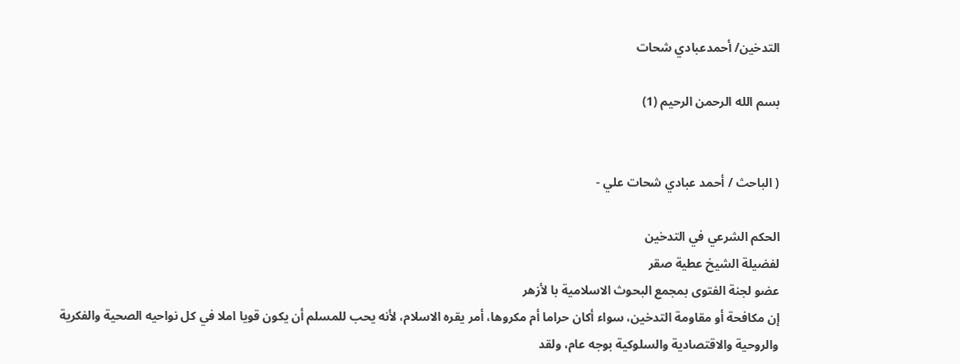التدخين/ أحمدعبادي شحات

بسم الله الرحمن الرحيم (1)


( الباحث / أحمد عبادي شحات علي -

الحكم الشرعي في التدخين
لفضيلة الشيخ عطية صقر
عضو لجنة الفتوى بمجمع البحوث الاسلامية با لأزهر
إن مكافحة أو مقاومة التدخين، سواء أكان حراما أم مكروها، أمر يقره الاسلام، لأنه يحب للمسلم أن يكون قويا املا في كل نواحيه الصحية والفكرية والروحية والاقتصادية والسلوكية بوجه عام، ولقد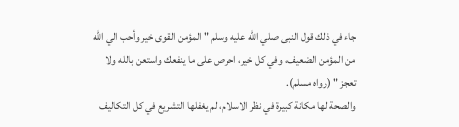جاء في ذلك قول النبى صلي الله عليه وسلم " المؤمن القوى خير وأحب الي الله من المؤمن الضعيف، وفي كل خير، احرص على ما ينفعك واستعن بالله ولا تعجز " (رواه مسلم).
والصحة لها مكانة كبيرة في نظر الاسلام، لم يغفلها التشريع في كل التكاليف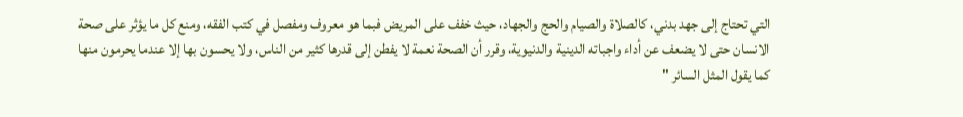التي تحتاج إلى جهد بدني، كالصلاة والصيام والحج والجهاد، حيث خفف على المريض فبما هو معروف ومفصل في كتب الفقه، ومنع كل ما يؤثر على صحة الانسان حتى لا يضعف عن أداء واجباته الدينية والدنيوية، وقرر أن الصحة نعمة لا يفطن إلى قدرها كثير من الناس، ولا يحسون بها إلا عندما يحرمون منها كما يقول المثل السائر "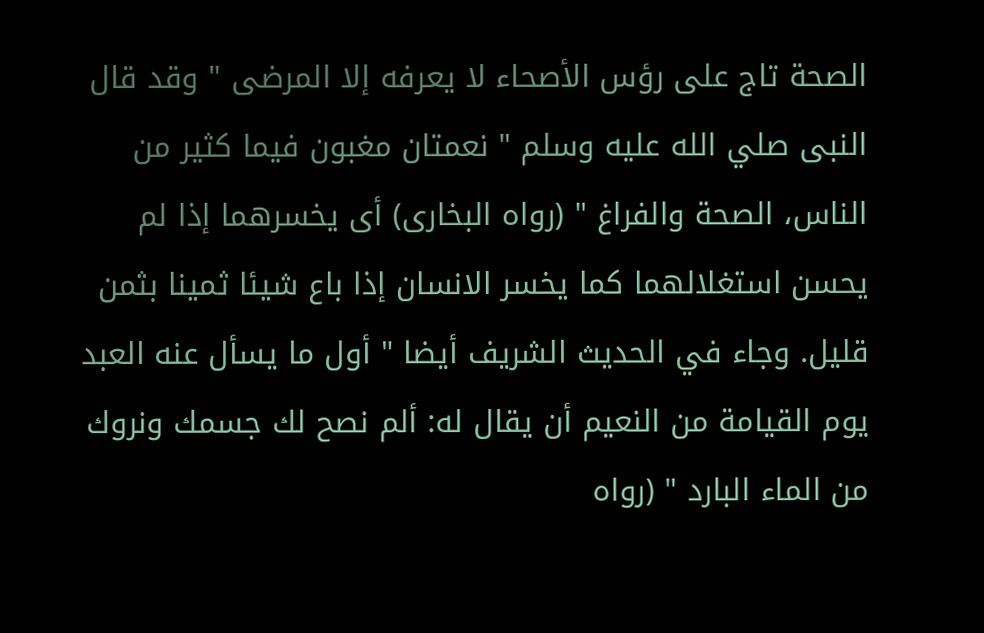الصحة تاج على رؤس الأصحاء لا يعرفه إلا المرضى " وقد قال النبى صلي الله عليه وسلم " نعمتان مغبون فيما كثير من الناس، الصحة والفراغ " (رواه البخارى) أى يخسرهما إذا لم يحسن استغلالهما كما يخسر الانسان إذا باع شيئا ثمينا بثمن قليل. وجاء في الحديث الشريف أيضا " أول ما يسأل عنه العبد يوم القيامة من النعيم أن يقال له: ألم نصح لك جسمك ونروك من الماء البارد " (رواه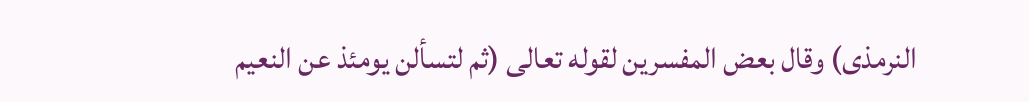النرمذى) وقال بعض المفسرين لقوله تعالى (ثم لتسألن يومئذ عن النعيم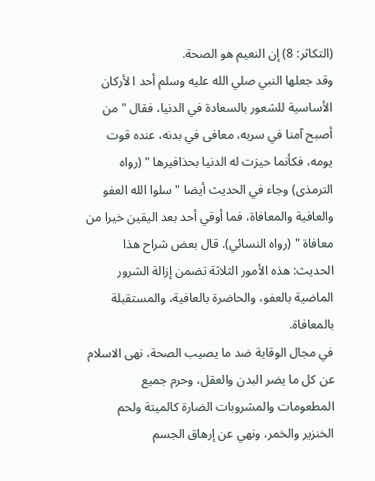(التكاثر: 8) إن النعيم هو الصحة.
وقد جعلها النبي صلي الله عليه وسلم أحد ا لأركان الأساسية للشعور بالسعادة في الدنيا، فقال " من أصبح آمنا في سربه، معافى في بدنه، عنده قوت يومه، فكأنما حيزت له الدنيا بحذافيرها " (رواه الترمذى) وجاء في الحديث أيضا " سلوا الله العفو والعافية والمعافاة، فما أوقي أحد بعد اليقين خيرا من معافاة " (رواه النسائي). قال بعض شراح هذا الحديث: هذه الأمور الثلاثة تضمن إزالة الشرور الماضية بالعفو، والحاضرة بالعافية، والمستقبلة بالمعافاة.
في مجال الوقاية ضد ما يصيب الصحة، نهى الاسلام عن كل ما يضر البدن والعقل، وحرم جميع المطعومات والمشروبات الضارة كالميتة ولحم الخنزير والخمر، ونهي عن إرهاق الجسم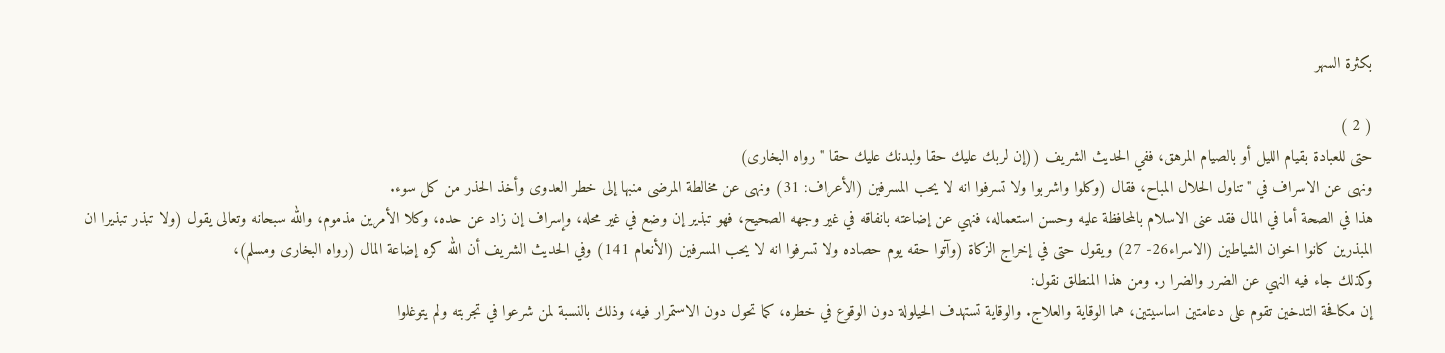بكثرة السهر

( 2 )
حتى للعبادة بقيام الليل أو بالصيام المرهق، ففي الحديث الشريف ((إن لربك عليك حقا ولبدنك عليك حقا " رواه البخارى)
ونهى عن الاسراف في "تناول الحلال المباح، فقال (وكلوا واشربوا ولا تسرفوا انه لا يحب المسرفين (الأعراف: 31) ونهى عن مخالطة المرضى منبها إلى خطر العدوى وأخذ الحذر من كل سوء.
هذا في الصحة أما في المال فقد عنى الاسلام بالمحافظة عليه وحسن استعماله، فنهي عن إضاعته بانفاقه في غير وجهه الصحيح، فهو تبذير إن وضع في غير محله، وإسراف إن زاد عن حده، وكلا الأمرين مذموم، والله سبحانه وتعالى يقول (ولا تبذر تبذيرا ان المبذرين كانوا اخوان الشياطين (الاسراء26- 27) ويقول حتى في إخراج الزكاة (وآتوا حقه يوم حصاده ولا تسرفوا انه لا يحب المسرفين (الأنعام 141) وفي الحديث الشريف أن الله كره إضاعة المال (رواه البخارى ومسلم)،
وكذلك جاء فيه النهي عن الضرر والضرا ر. ومن هذا المنطلق نقول:
إن مكافحة التدخين تقوم على دعامتين اساسيتين، هما الوقاية والعلاج. والوقاية تستهدف الحيلولة دون الوقوع في خطره، كما تحول دون الاستمرار فيه، وذلك بالنسبة لمن شرعوا في تجربته ولم يتوغلوا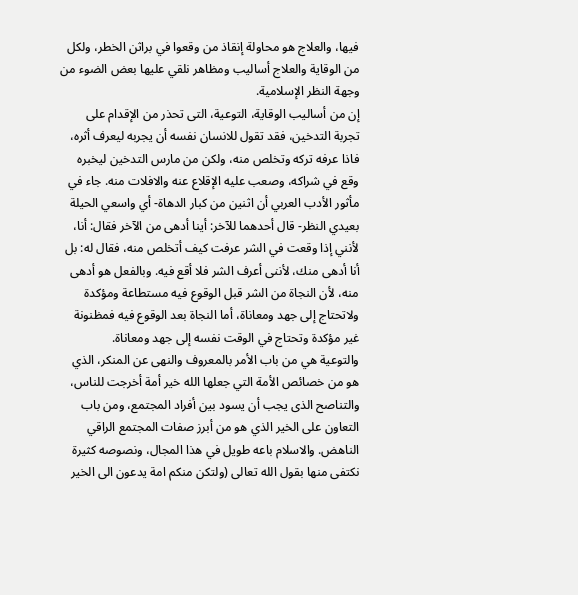فيها، والعلاج هو محاولة إنقاذ من وقعوا في براثن الخطر، ولكل من الوقاية والعلاج أساليب ومظاهر نلقي عليها بعض الضوء من وجهة النظر الإسلامية.
إن من أساليب الوقاية، التوعية، التى تحذر من الإقدام على تجربة التدخين، فقد تقول للانسان نفسه أن يجربه ليعرف أثره، فاذا عرفه تركه وتخلص منه، ولكن من مارس التدخين ليخبره وقع في شراكه، وصعب عليه الإقلاع عنه والافلات منه. جاء في مأثور الأدب العربي أن اثنين من كبار الدهاة- أي واسعي الحيلة بعيدي النظر- قال أحدهما للآخر: أينا أدهى من الآخر فقال: أنا، لأنني إذا وقعت في الشر عرفت كيف أتخلص منه، فقال له: بل أنا أدهى منك، لأننى أعرف الشر فلا أقع فيه. وبالفعل هو أدهى منه، لأن النجاة من الشر قبل الوقوع فيه مستطاعة ومؤكدة ولاتحتاج إلى جهد ومعاناة، أما النجاة بعد الوقوع فيه فمظنونة غير مؤكدة وتحتاج في الوقت نفسه إلى جهد ومعاناة.
والتوعية هي من باب الأمر بالمعروف والنهى عن المنكر، الذي هو من خصائص الأمة التي جعلها الله خير أمة أخرجت للناس، والتناصح الذى يجب أن يسود بين أفراد المجتمع، ومن باب التعاون على الخير الذي هو من أبرز صفات المجتمع الراقي الناهض. والاسلام باعه طويل في هذا المجال، ونصوصه كثيرة نكتفى منها بقول الله تعالى (ولتكن منكم امة يدعون الى الخير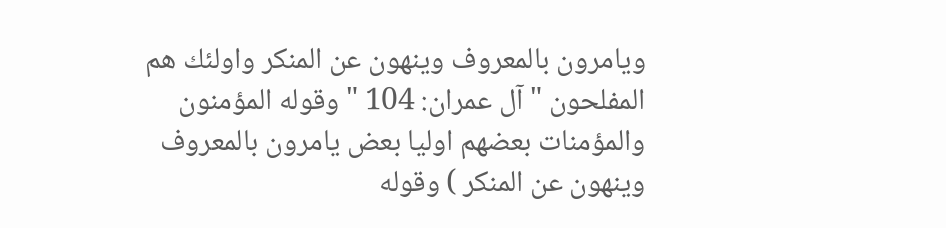ويامرون بالمعروف وينهون عن المنكر واولئك هم المفلحون " آل عمران: 104 " وقوله المؤمنون والمؤمنات بعضهم اوليا بعض يامرون بالمعروف وينهون عن المنكر ) وقوله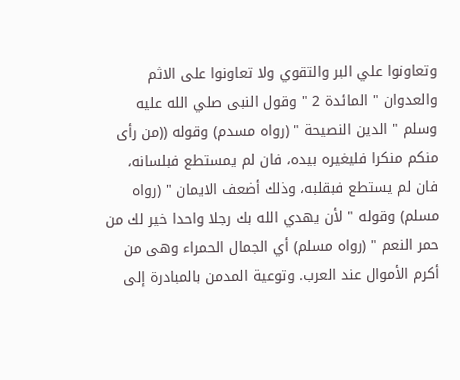وتعاونوا علي البر والتقوي ولا تعاونوا على الاثم والعدوان " المائدة 2 " وقول النبى صلي الله عليه وسلم " الدين النصيحة " (رواه مسدم) وقوله ((من رأى منكم منكرا فليغيره بيده، فان لم يمستطع فبلسانه، فان لم يستطع فبقلبه، وذلك أضعف الايمان " (رواه مسلم) وقوله " لأن يهدي الله بك رجلا واحدا خير لك من حمر النعم " (رواه مسلم) أي الجمال الحمراء وهى من أكرم الأموال عند العرب. وتوعية المدمن بالمبادرة إلى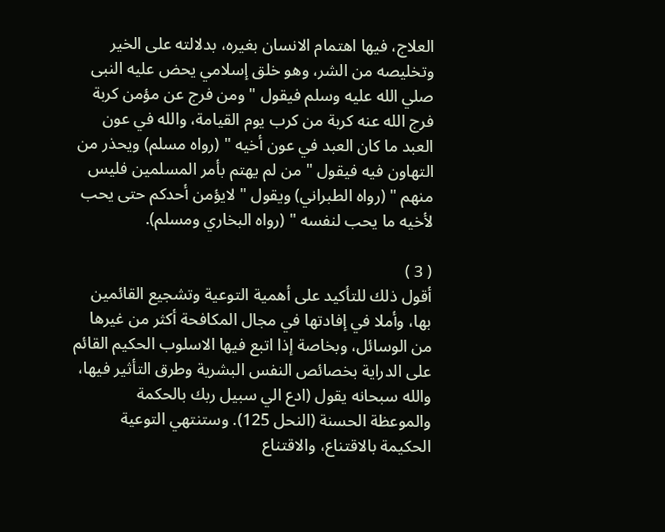العلاج، فيها اهتمام الانسان بغيره، بدلالته على الخير وتخليصه من الشر، وهو خلق إسلامي يحض عليه النبى صلي الله عليه وسلم فيقول " ومن فرج عن مؤمن كربة فرج الله عنه كربة من كرب يوم القيامة، والله في عون العبد ما كان العبد في عون أخيه " (رواه مسلم) ويحذر من التهاون فيه فيقول " من لم يهتم بأمر المسلمين فليس منهم " (رواه الطبراني) ويقول " لايؤمن أحدكم حتى يحب لأخيه ما يحب لنفسه " (رواه البخاري ومسلم).

( 3 )
أقول ذلك للتأكيد على أهمية التوعية وتشجيع القائمين بها، وأملا في إفادتها في مجال المكافحة أكثر من غيرها من الوسائل، وبخاصة إذا اتبع فيها الاسلوب الحكيم القائم على الدراية بخصائص النفس البشرية وطرق التأثير فيها، والله سبحانه يقول (ادع الي سبيل ربك بالحكمة والموعظة الحسنة (النحل 125). وستنتهي التوعية الحكيمة بالاقتناع، والاقتناع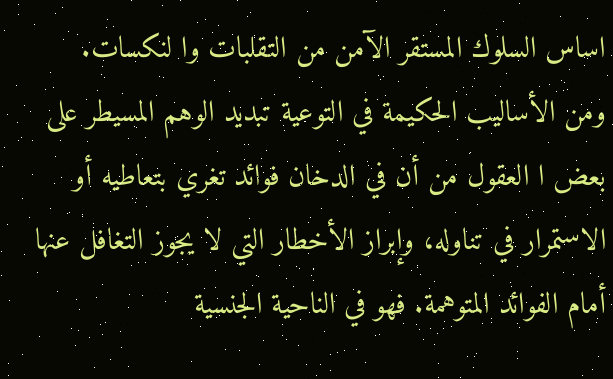اساس السلوك المستقر الآمن من التقلبات وا لنكسات.
ومن الأساليب الحكيمة في التوعية تبديد الوهم المسيطر على بعض ا العقول من أن في الدخان فوائد تغري بتعاطيه أو الاستمرار في تناوله، وإبراز الأخطار التي لا يجوز التغافل عنها أمام الفوائد المتوهمة. فهو في الناحية الجنسية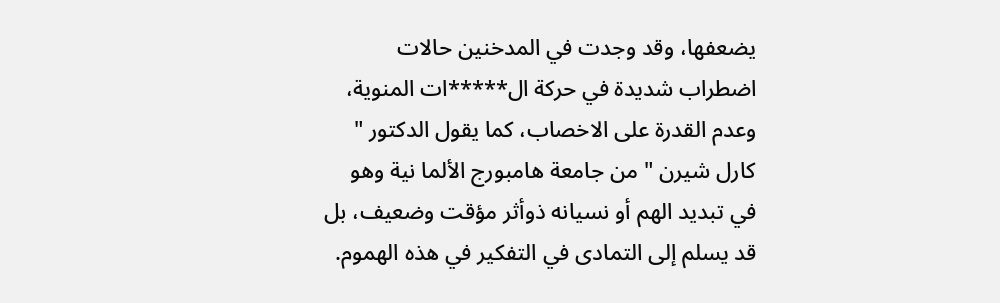يضعفها، وقد وجدت في المدخنين حالات اضطراب شديدة في حركة ال*****ات المنوية، وعدم القدرة على الاخصاب، كما يقول الدكتور " كارل شيرن " من جامعة هامبورج الألما نية وهو في تبديد الهم أو نسيانه ذوأثر مؤقت وضعيف، بل قد يسلم إلى التمادى في التفكير في هذه الهموم.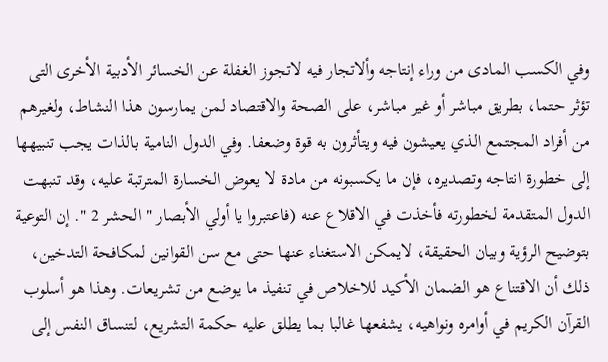وفي الكسب المادى من وراء إنتاجه وألاتجار فيه لاتجوز الغفلة عن الخسائر الأدبية الأخرى التى تؤثر حتما، بطريق مباشر أو غير مباشر، على الصحة والاقتصاد لمن يمارسون هذا النشاط، ولغيرهم من أفراد المجتمع الذي يعيشون فيه ويتأثرون به قوة وضعفا. وفي الدول النامية بالذات يجب تنبيهها إلى خطورة انتاجه وتصديره، فإن ما يكسبونه من مادة لا يعوض الخسارة المترتبة عليه، وقد تنبهت الدول المتقدمة لخطورته فأخذت في الاقلاع عنه (فاعتبروا يا أولي الأبصار " الحشر 2 ". إن التوعية بتوضيح الرؤية وبيان الحقيقة، لايمكن الاستغناء عنها حتى مع سن القوانين لمكافحة التدخين، ذلك أن الاقتناع هو الضمان الأكيد للاخلاص في تنفيذ ما يوضع من تشريعات. وهذا هو أسلوب القرآن الكريم في أوامره ونواهيه، يشفعها غالبا بما يطلق عليه حكمة التشريع، لتنساق النفس إلى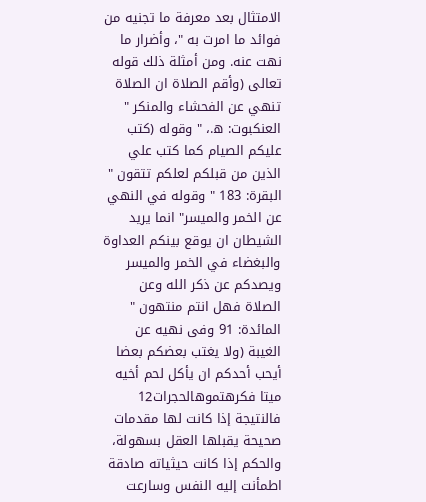الامتثال بعد معرفة ما تجنيه من فوائد ما امرت به "، وأضرار ما نهت عنه. ومن أمثلة ذلك قوله تعالى (وأقم الصلاة ان الصلاة تنهي عن الفحشاء والمنكر " العنكبوت: ه.، " وقوله (كتب عليكم الصيام كما كتب علي الذين من قبلكم لعلكم تتقون " البقرة: 183 " وقوله في النهي عن الخمر والميسر" انما يريد الشيطان ان يوقع بينكم العداوة والبغضاء في الخمر والميسر ويصدكم عن ذكر الله وعن الصلاة فهل انتم منتهون " المائدة: 91 وفى نهيه عن الغيبة (ولا يغتب بعضكم بعضا أيحب أحدكم ان يأكل لحم أخيه ميتا فكرهتموهالحجرات12 فالنتيجة إذا كانت لها مقدمات صحيحة يقبلها العقل بسهولة، والحكم إذا كانت حيثياته صادقة اطمأنت إليه النفس وسارعت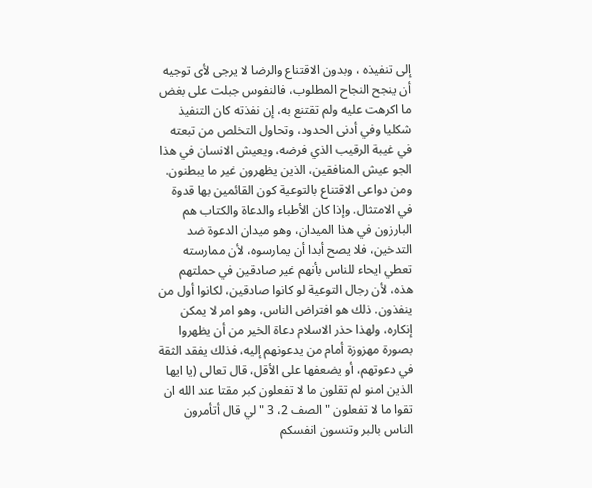إلى تنفيذه ، وبدون الاقتناع والرضا لا يرجى لأى توجيه أن ينجح النجاح المطلوب، فالنفوس جبلت على بغض ما اكرهت عليه ولم تقتنع به، إن نفذته كان التنفيذ شكليا وفي أدنى الحدود، وتحاول التخلص من تبعته في غيبة الرقيب الذي فرضه، ويعيش الانسان في هذا الجو عيش المنافقين، الذين يظهرون غير ما يبطنون. ومن دواعى الاقتناع بالتوعية كون القائمين بها قدوة في الامتثال. وإذا كان الأطباء والدعاة والكتاب هم البارزون في هذا الميدان، وهو ميدان الدعوة ضد التدخين، فلا يصح أبدا أن يمارسوه، لأن ممارسته تعطي ايحاء للناس بأنهم غير صادقين في حملتهم هذه، لأن رجال التوعية لو كانوا صادقين، لكانوا أول من ينفذون. ذلك هو افتراض الناس، وهو امر لا يمكن إنكاره، ولهذا حذر الاسلام دعاة الخير من أن يظهروا بصورة مهزوزة أمام من يدعونهم إليه، فذلك يفقد الثقة في دعوتهم، أو يضعفها على الأقل، قال تعالى (يا ايها الذين امنو لم تقلون ما لا تفعلون كبر مقتا عند الله ان تقوا ما لا تفعلون " الصف 2، 3 " لي قال أتأمرون الناس بالبر وتنسون انفسكم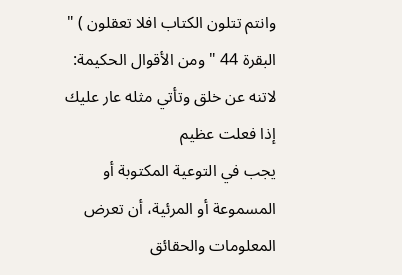وانتم تتلون الكتاب افلا تعقلون ) " البقرة 44 " ومن الأقوال الحكيمة:
لاتنه عن خلق وتأتي مثله عار عليك إذا فعلت عظيم
يجب في التوعية المكتوبة أو المسموعة أو المرئية، أن تعرض المعلومات والحقائق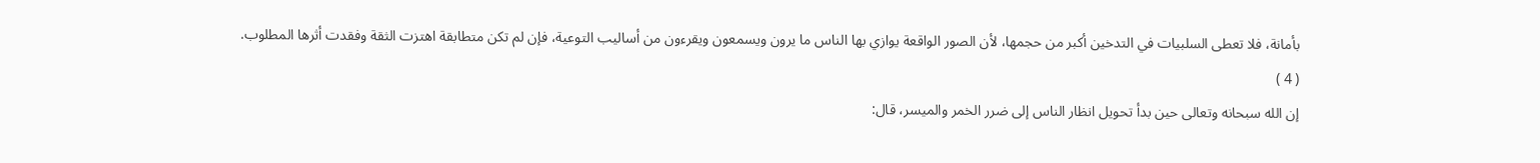بأمانة، فلا تعطى السلبيات في التدخين أكبر من حجمها، لأن الصور الواقعة يوازي بها الناس ما يرون ويسمعون ويقرءون من أساليب التوعية، فإن لم تكن متطابقة اهتزت الثقة وفقدت أثرها المطلوب.
( 4 )
إن الله سبحانه وتعالى حين بدأ تحويل انظار الناس إلى ضرر الخمر والميسر، قال: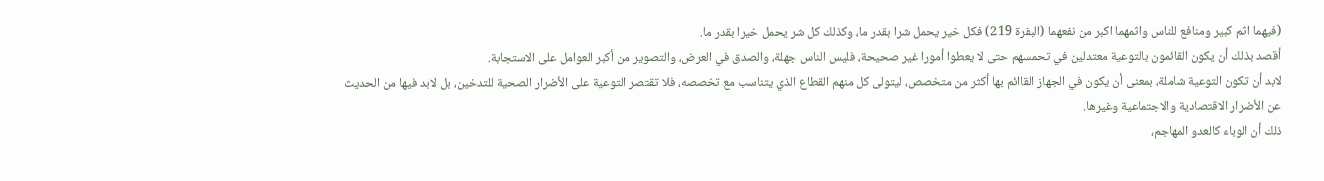(فيهما اثم كبير ومنافع للناس واثمهما اكبر من نفعهما (البفرة 219) فكل خير يحمل شرا بقدر ما، وكذلك كل شر يحمل خيرا بقدر ما.
أقصد بذلك أن يكون القائمون بالتوعية معتدلين في تحمسهم حتى لا يعطوا أمورا غير صحيحة، فليس الناس جهلة، والصدق في العرض، والتصوير من أكبر العوامل على الاستجابة.
لابد أن تكون التوعية شاملة، بمعنى أن يكون في الجهاز القاائم بها أكثر من متخصص، ليتولى كل منهم القطاع الذي يتناسب مع تخصصه، فلا تقتصر التوعية على الأضرار الصحية للتدخين، بل لابد فيها من الحديث عن الأضرار الاقتصادية والاجتماعية وغيرها.
ذلك أن الوباء كالعدو المهاجم،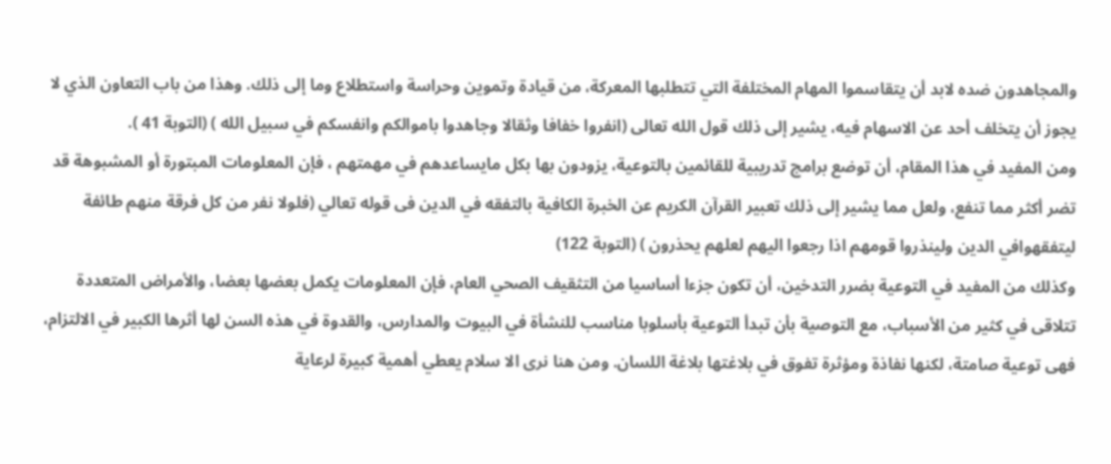والمجاهدون ضده لابد أن يتقاسموا المهام المختلفة التي تتطلبها المعركة، من قيادة وتموين وحراسة واستطلاع وما إلى ذلك. وهذا من باب التعاون الذي لا يجوز أن يتخلف أحد عن الاسهام فيه، يشير إلى ذلك قول الله تعالى (انفروا خفافا وثقالا وجاهدوا باموالكم وانفسكم في سبيل الله ) (التوبة 41 ).
ومن المفيد في هذا المقام، أن توضع برامج تدريبية للقائمين بالتوعية، يزودون بها بكل مايساعدهم في مهمتهم ، فإن المعلومات المبتورة أو المشبوهة قد تضر أكثر مما تنفع، ولعل مما يشير إلى ذلك تعبير القرآن الكريم عن الخبرة الكافية بالتفقه في الدين فى قوله تعالي (فلولا نفر من كل فرقة منهم طائفة ليتفقهوافي الدين ولينذروا قومهم اذا رجعوا اليهم لعلهم يحذرون ) (التوبة 122)
وكذلك من المفيد في التوعية بضرر التدخين، أن تكون جزءا أساسيا من التثقيف الصحي العام، فإن المعلومات يكمل بعضها بعضا، والأمراض المتعددة تتلاقى في كثير من الأسباب، مع التوصية بأن تبدأ التوعية بأسلوبا مناسب للنشأة في البيوت والمدارس، والقدوة في هذه السن لها أثرها الكبير في الالتزام، فهى توعية صامتة، لكنها نفاذة ومؤثرة تفوق في بلاغتها بلاغة اللسان. ومن هنا نرى الا سلام يعطي أهمية كبيرة لرعاية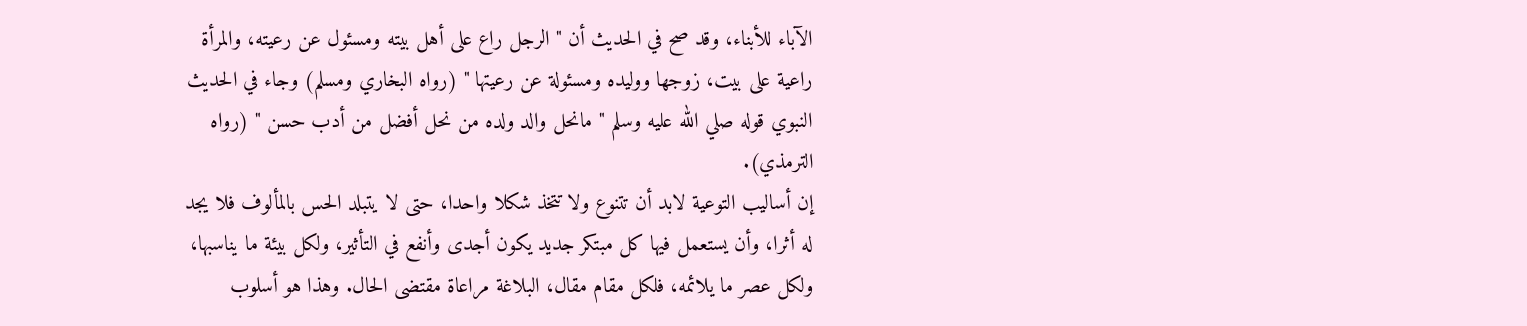الآباء للأبناء، وقد صح في الحديث أن " الرجل راع على أهل بيته ومسئول عن رعيته، والمرأة راعية على بيت، زوجها ووليده ومسئولة عن رعيتها " (رواه البخاري ومسلم) وجاء في الحديث النبوي قوله صلي الله عليه وسلم " مانحل والد ولده من نحل أفضل من أدب حسن " (رواه الترمذي).
إن أساليب التوعية لابد أن تتنوع ولا تتخذ شكلا واحدا، حتى لا يتبلد الحس بالمألوف فلا يجد له أثرا، وأن يستعمل فيها كل مبتكر جديد يكون أجدى وأنفع في التأثير، ولكل بيئة ما يناسبها، ولكل عصر ما يلائمه، فلكل مقام مقال، البلاغة مراعاة مقتضى الحال. وهذا هو أسلوب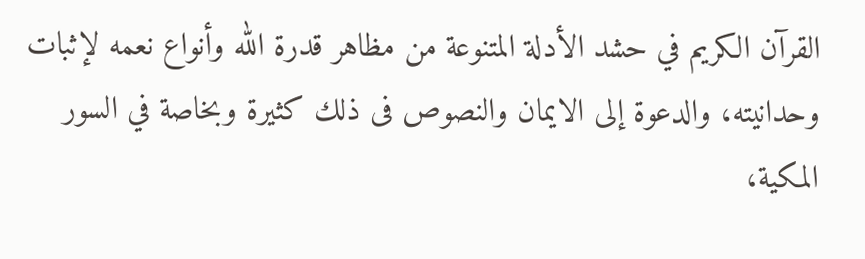القرآن الكريم في حشد الأدلة المتنوعة من مظاهر قدرة الله وأنواع نعمه لإثبات وحدانيته، والدعوة إلى الايمان والنصوص فى ذلك كثيرة وبخاصة في السور المكية،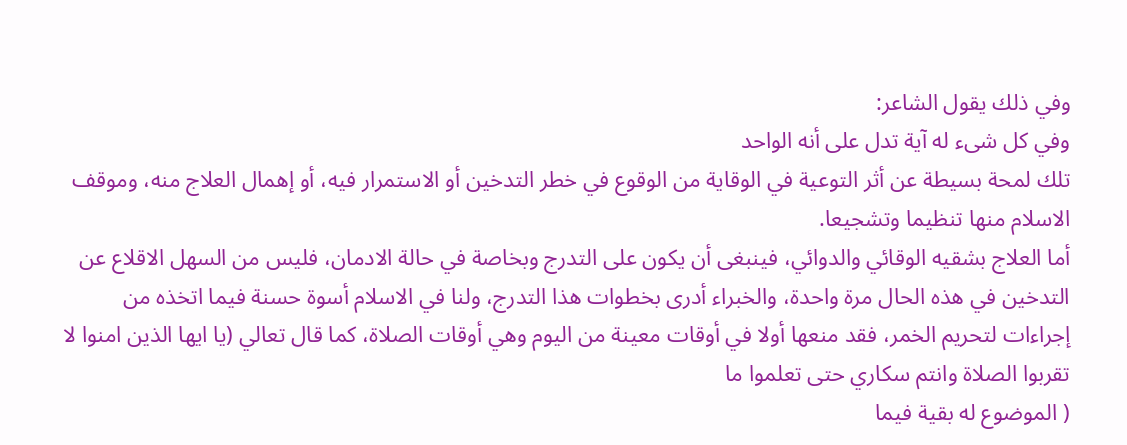وفي ذلك يقول الشاعر:
وفي كل شىء له آية تدل على أنه الواحد
تلك لمحة بسيطة عن أثر التوعية في الوقاية من الوقوع في خطر التدخين أو الاستمرار فيه، أو إهمال العلاج منه، وموقف الاسلام منها تنظيما وتشجيعا.
أما العلاج بشقيه الوقائي والدوائي، فينبغى أن يكون على التدرج وبخاصة في حالة الادمان، فليس من السهل الاقلاع عن التدخين في هذه الحال مرة واحدة، والخبراء أدرى بخطوات هذا التدرج، ولنا في الاسلام أسوة حسنة فيما اتخذه من إجراءات لتحريم الخمر، فقد منعها أولا في أوقات معينة من اليوم وهي أوقات الصلاة، كما قال تعالي (يا ايها الذين امنوا لا تقربوا الصلاة وانتم سكاري حتى تعلموا ما
( الموضوع له بقية فيما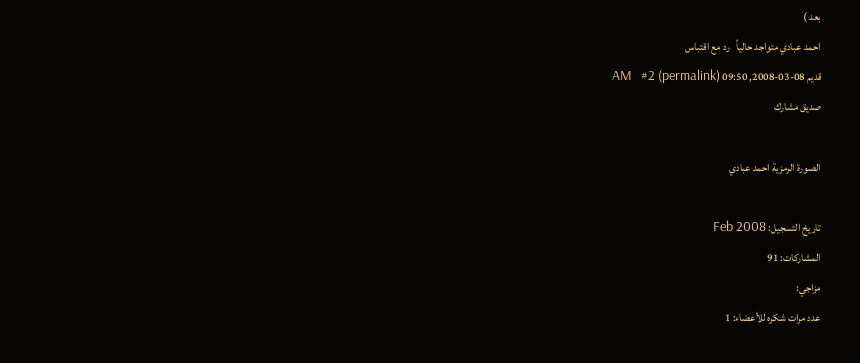بعد )
احمد عبادي متواجد حالياً   رد مع اقتباس
قديم 08-03-2008, 09:50 AM   #2 (permalink)
صديق مشارك

الصورة الرمزية احمد عبادي

تاريخ التسجيل: Feb 2008
المشاركات: 91
مزاجي:
عدد مرات شكره للأعضاء: 1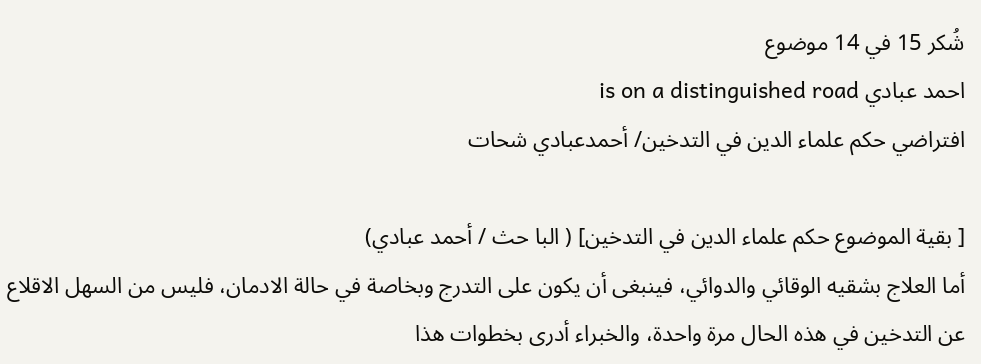شُكر 15 في 14 موضوع
احمد عبادي is on a distinguished road
افتراضي حكم علماء الدين في التدخين/ أحمدعبادي شحات

[ بقية الموضوع حكم علماء الدين في التدخين] ( البا حث / أحمد عبادي)
أما العلاج بشقيه الوقائي والدوائي، فينبغى أن يكون على التدرج وبخاصة في حالة الادمان، فليس من السهل الاقلاع عن التدخين في هذه الحال مرة واحدة، والخبراء أدرى بخطوات هذا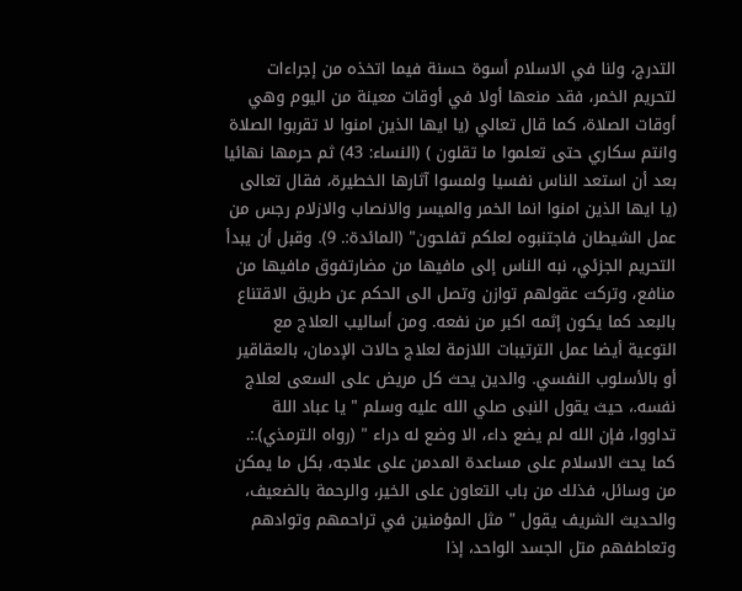التدرج، ولنا في الاسلام أسوة حسنة فيما اتخذه من إجراءات لتحريم الخمر، فقد منعها أولا في أوقات معينة من اليوم وهي أوقات الصلاة، كما قال تعالي (يا ايها الذين امنوا لا تقربوا الصلاة وانتم سكاري حتى تعلموا ما تقلون ) (النساء: 43) ثم حرمها نهائيا بعد أن استعد الناس نفسيا ولمسوا آثارها الخطيرة، فقال تعالى (يا ايها الذين امنوا انما الخمر والميسر والانصاب والازلام رجس من عمل الشيطان فاجتنبوه لعلكم تفلحون" (المائدة:. 9). وقبل أن يبدأ التحريم الجزئي، نبه الناس إلى مافيها من مضارتفوق مافيها من منافع، وتركت عقولهم توازن وتصل الى الحكم عن طريق الاقتناع بالبعد كما يكون إثمه اكبر من نفعه. ومن أساليب العلاج مع التوعية أيضا عمل الترتيبات اللازمة لعلاج حالات الإدمان، بالعقاقير أو بالأسلوب النفسي. والدين يحث كل مريض على السعى لعلاج نفسه.، حيث يقول النبى صلي الله عليه وسلم " يا عباد اللة تداووا، فإن الله لم يضع داء، الا وضع له دراء " (رواه الترمذي).:. كما يحث الاسلام على مساعدة المدمن على علاجه، بكل ما يمكن من وسائل، فذلك من باب التعاون على الخير، والرحمة بالضعيف، والحديث الشريف يقول " مثل المؤمنين في تراحمهم وتوادهم وتعاطفهم متل الجسد الواحد، إذا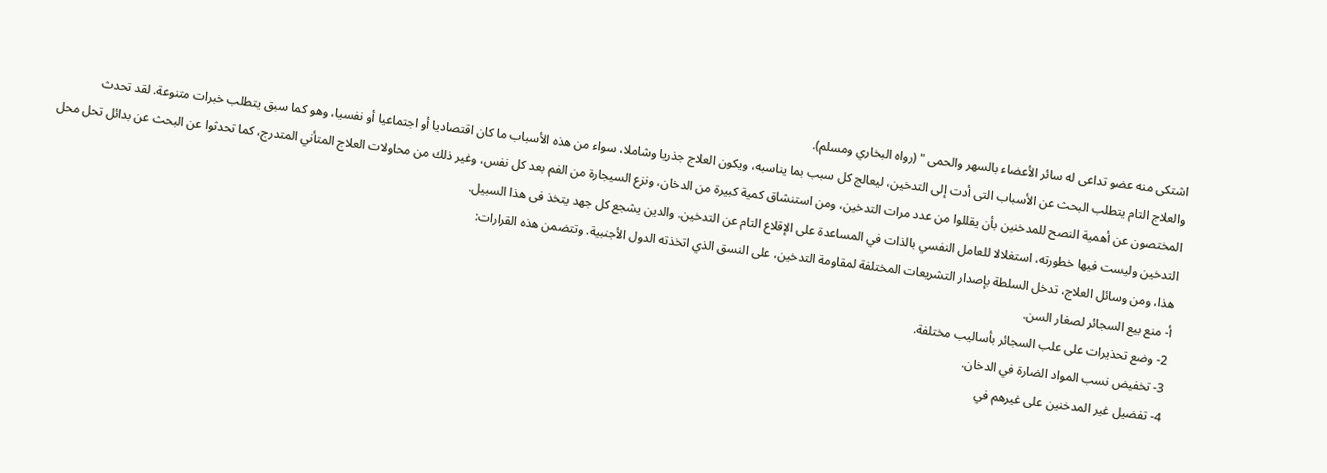اشتكى منه عضو تداعى له سائر الأعضاء بالسهر والحمى " (رواه البخاري ومسلم).
والعلاج التام يتطلب البحث عن الأسباب التى أدت إلى التدخين، ليعالج كل سبب بما يناسبه، ويكون العلاج جذريا وشاملا، سواء من هذه الأسباب ما كان اقتصاديا أو اجتماعيا أو نفسيا، وهو كما سبق يتطلب خبرات متنوعة. لقد تحدث المختصون عن أهمية النصح للمدخنين بأن يقللوا من عدد مرات التدخين، ومن استنشاق كمية كبيرة من الدخان، ونزع السيجارة من الفم بعد كل نفس، وغير ذلك من محاولات العلاج المتأني المتدرج، كما تحدثوا عن البحث عن بدائل تحل محل التدخين وليست فيها خطورته، استغلالا للعامل النفسي بالذات في المساعدة على الإقلاع التام عن التدخين. والدين يشجع كل جهد يتخذ فى هذا السبيل.
هذا، ومن وسائل العلاج، تدخل السلطة بإصدار التشريعات المختلفة لمقاومة التدخين، على النسق الذي اتخذته الدول الأجنبية. وتتضمن هذه القرارات:
أ‌- منع بيع السجائر لصغار السن.
2- وضع تحذيرات على علب السجائر بأساليب مختلفة.
3- تخفيض نسب المواد الضارة في الدخان.
4- تفضيل غير المدخنين على غيرهم في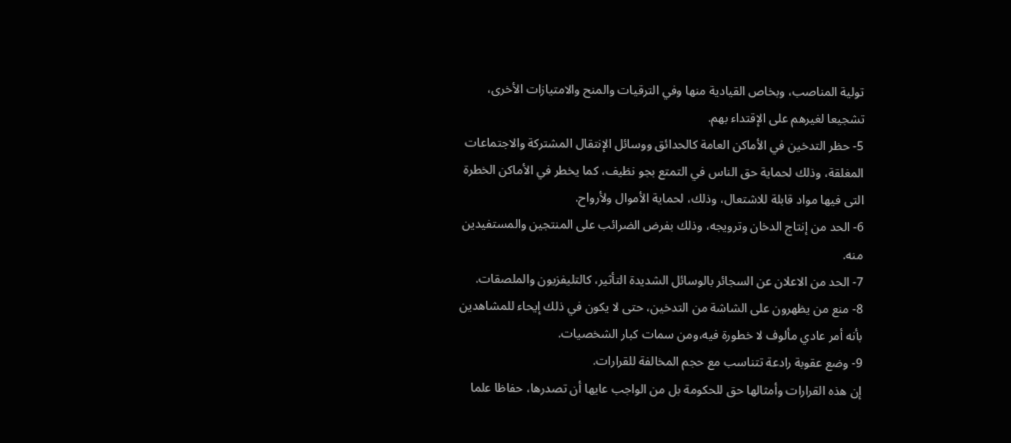تولية المناصب، وبخاص القيادية منها وفي الترقيات والمنح والامتيازات الأخرى، تشجيعا لغيرهم على الإقتداء بهم.
5- حظر التدخين في الأماكن العامة كالحدائق ووسائل الإنتقال المشتركة والاجتماعات المغلقة، وذلك لحماية حق الناس في التمتع بجو نظيف، كما يخطر في الأماكن الخطرة التى فيها مواد قابلة للاشتعال، وذلك، لحماية الأموال ولأرواح.
6- الحد من إنتاج الدخان وترويجه، وذلك بفرض الضرائب على المنتجين والمستفيدين منه.
7- الحد من الاعلان عن السجائر بالوسائل الشديدة التأثير، كالتليفزيون والملصقات.
8- منع من يظهرون على الشاشة من التدخين، حتى لا يكون في ذلك إيحاء للمشاهدين بأنه أمر عادي مألوف لا خطورة فيه،ومن سمات كبار الشخصيات.
9- وضع عقوبة رادعة تتناسب مع حجم المخالفة للقرارات.
إن هذه القرارات وأمثالها حق للحكومة بل من الواجب عايها أن تصدرها، حفاظا علما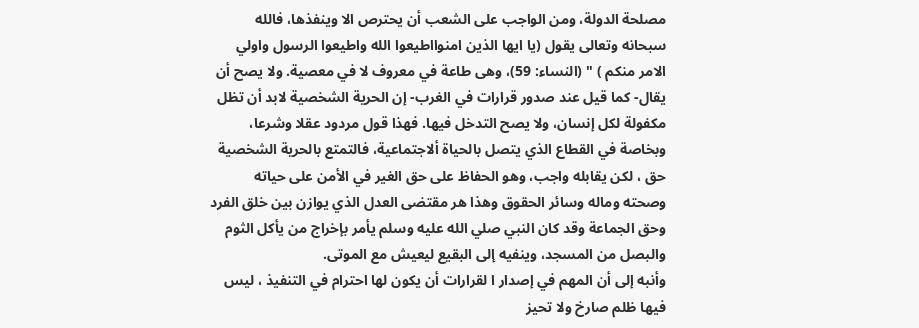مصلحة الدولة، ومن الواجب على الشعب أن يحترص الا وينفذها، فالله سبحانه وتعالى يقول (يا ايها الذين امنوااطيعوا الله واطيعوا الرسول واولي الامر منكم ) " (النساء: 59)، وهى طاعة في معروف لا في معصية. ولا يصح أن يقال- كما قيل عند صدور قرارات في الغرب- إن الحرية الشخصية لابد أن تظل مكفولة لكل إنسان، ولا يصح التدخل فيها. فهذا قول مردود عقلا وشرعا، وبخاصة في القطاع الذي يتصل بالحياة ألاجتماعية، فالتمتع بالحرية الشخصية حق ، لكن يقابله واجب، وهو الحفاظ على حق الغير في الأمن على حياته وصحته وماله وسائر الحقوق وهذا هر مقتضى العدل الذي يوازن بين خلق الفرد وحق الجماعة وقد كان النبي صلي الله عليه وسلم يأمر بإخراج من يأكل الثوم والبصل من المسجد، وينفيه إلى البقيع ليعيش مع الموتى.
وأنبه إلى أن المهم في إصدار ا لقرارات أن يكون لها احترام في التنفيذ ، ليس فيها ظلم صارخ ولا تحيز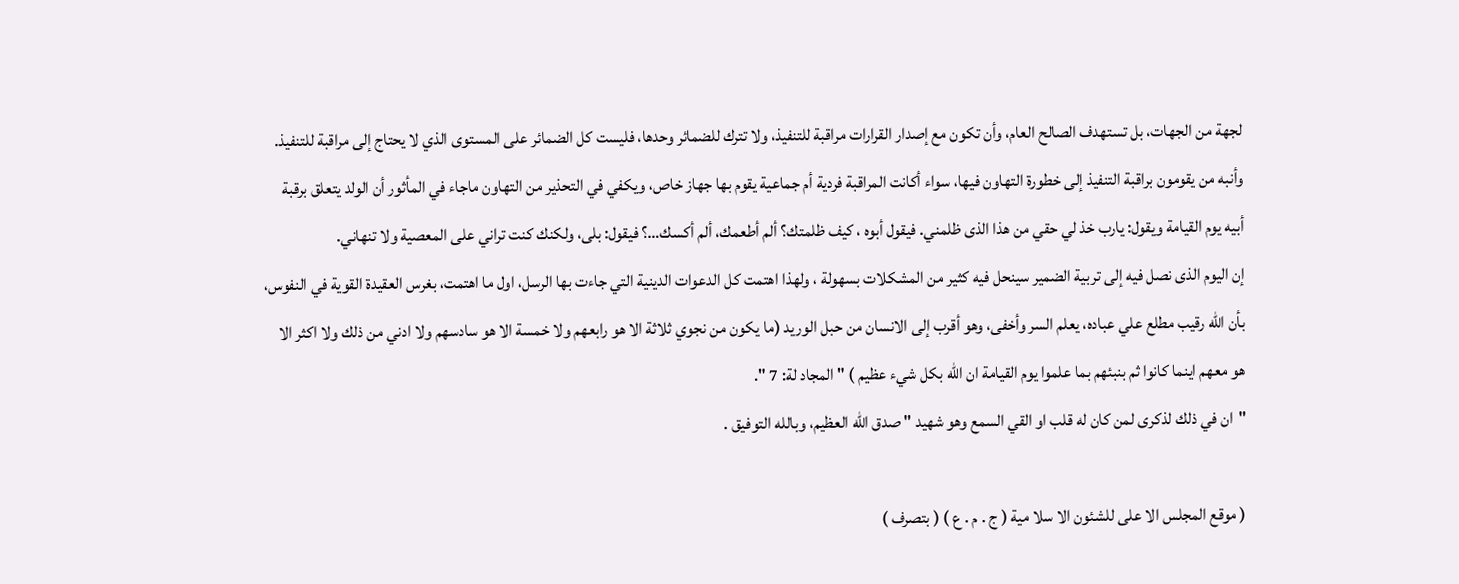لجهة من الجهات، بل تستهدف الصالح العام، وأن تكون مع إصدار القرارات مراقبة للتنفيذ، ولا تترك للضمائر وحدها، فليست كل الضمائر على المستوى الذي لا يحتاج إلى مراقبة للتنفيذ.
وأنبه من يقومون براقبة التنفيذ إلى خطورة التهاون فيها، سواء أكانت المراقبة فردية أم جماعية يقوم بها جهاز خاص، ويكفي في التحذير من التهاون ماجاء في المأثور أن الولد يتعلق برقبة أبيه يوم القيامة ويقول: يارب خذ لي حقي من هذا الذى ظلمني. فيقول أبوه ، كيف ظلمتك؟ ألم أطعمك، ألم أكسك…؟ فيقول: بلى، ولكنك كنت تراني على المعصية ولا تنهاني.
إن اليوم الذى نصل فيه إلى تربية الضمير سينحل فيه كثير من المشكلات بسهولة ، ولهذا اهتمت كل الدعوات الدينية التي جاءت بها الرسل، اول ما اهتمت، بغرس العقيدة القوية في النفوس، بأن الله رقيب مطلع علي عباده، يعلم السر وأخفى، وهو أقرب إلى الانسان من حبل الوريد (ما يكون من نجوي ثلاثة الا هو رابعهم ولا خمسة الا هو سادسهم ولا ادني من ذلك ولا اكثر الا هو معهم اينما كانوا ثم بنبئهم بما علموا يوم القيامة ان الله بكل شيء عظيم ) " المجاد لة: 7 ".
"ان في ذلك لذكرى لمن كان له قلب او القي السمع وهو شهيد " صدق الله العظيم، وبالله التوفيق .

( موقع المجلس الا على للشئون الا سلا مية ( ج . م . ع ) ( بتصرف )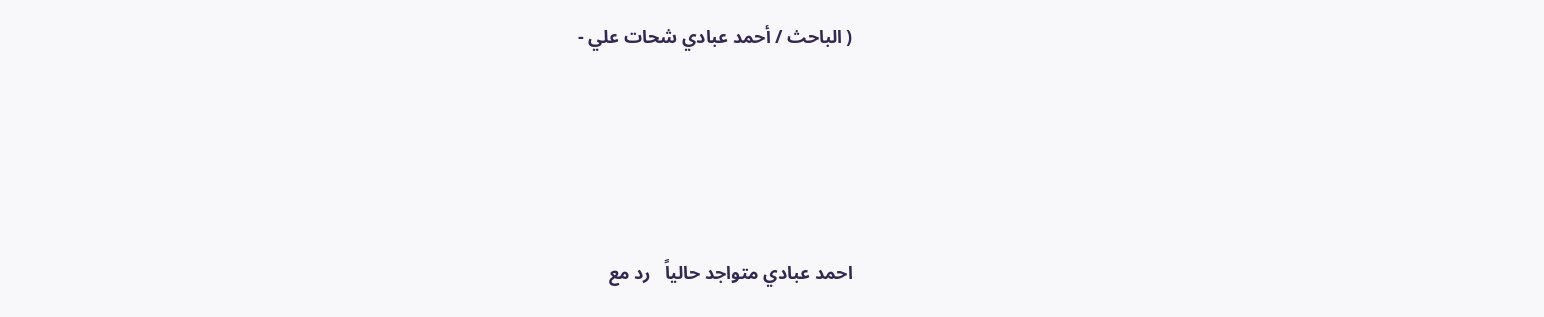( الباحث / أحمد عبادي شحات علي -




احمد عبادي متواجد حالياً   رد مع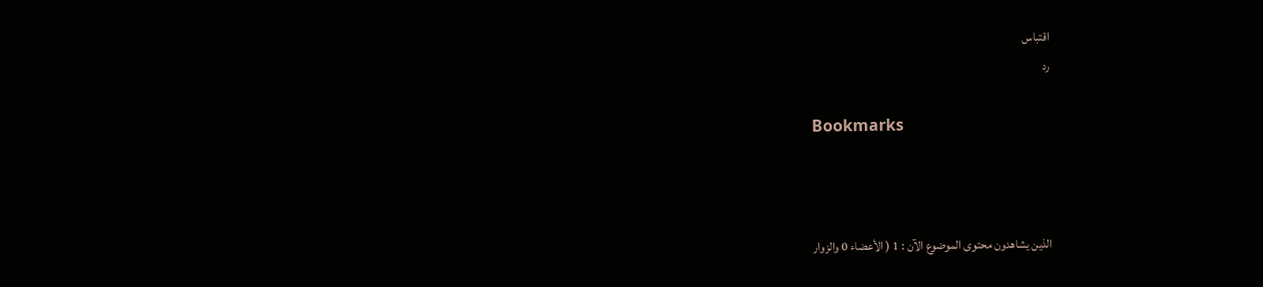اقتباس
رد

Bookmarks



الذين يشاهدون محتوى الموضوع الآن : 1 ( الأعضاء 0 والزوار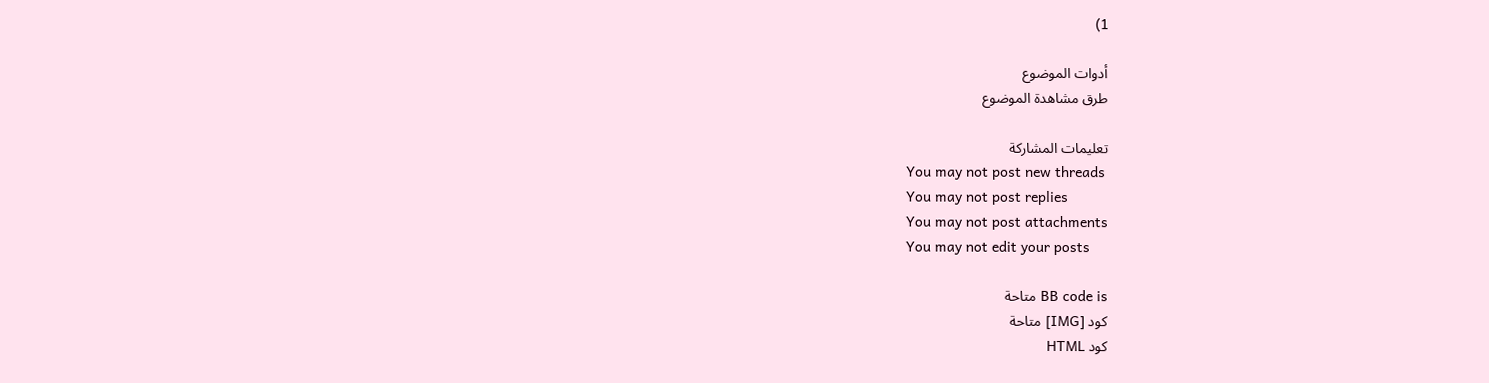1)

أدوات الموضوع
طرق مشاهدة الموضوع

تعليمات المشاركة
You may not post new threads
You may not post replies
You may not post attachments
You may not edit your posts

BB code is متاحة
كود [IMG] متاحة
كود HTML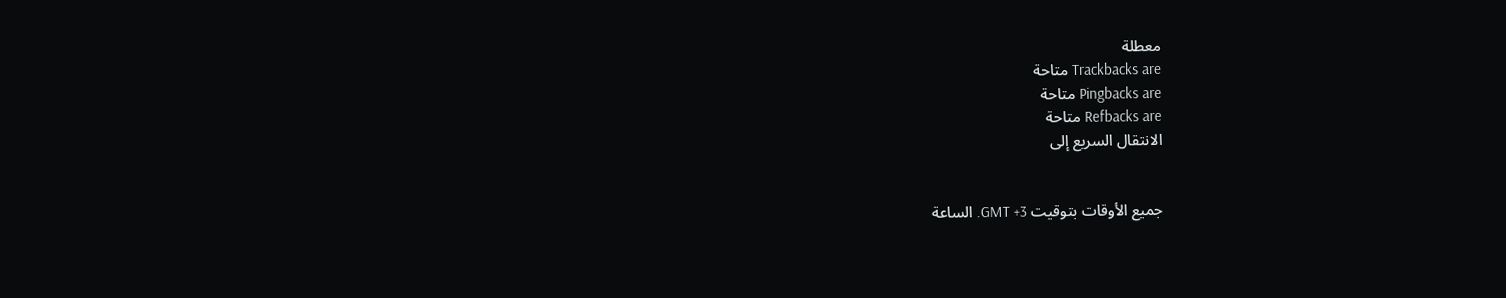معطلة
Trackbacks are متاحة
Pingbacks are متاحة
Refbacks are متاحة
الانتقال السريع إلى


جميع الأوقات بتوقيت GMT +3. الساعة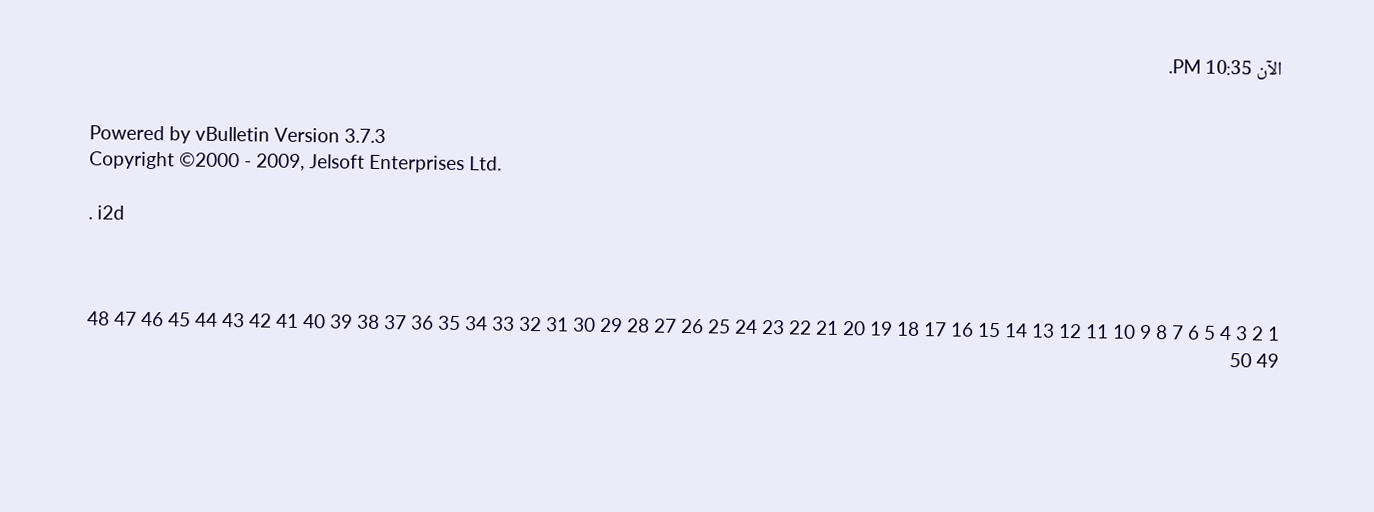الآن 10:35 PM.


Powered by vBulletin Version 3.7.3
Copyright ©2000 - 2009, Jelsoft Enterprises Ltd.

. i2d



1 2 3 4 5 6 7 8 9 10 11 12 13 14 15 16 17 18 19 20 21 22 23 24 25 26 27 28 29 30 31 32 33 34 35 36 37 38 39 40 41 42 43 44 45 46 47 48 49 50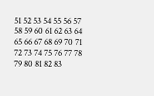51 52 53 54 55 56 57 58 59 60 61 62 63 64 65 66 67 68 69 70 71 72 73 74 75 76 77 78 79 80 81 82 83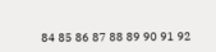84 85 86 87 88 89 90 91 92